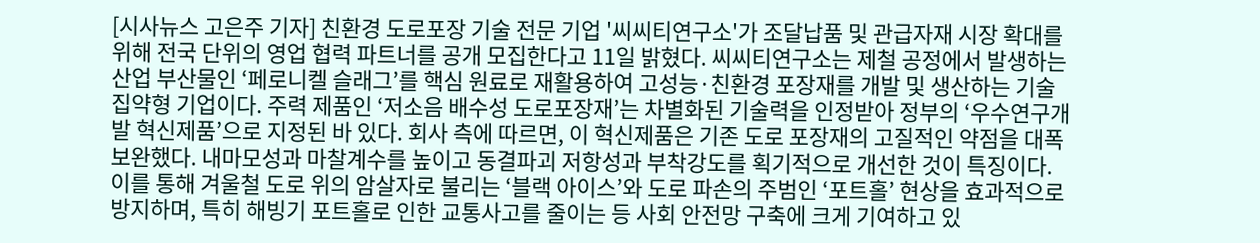[시사뉴스 고은주 기자] 친환경 도로포장 기술 전문 기업 '씨씨티연구소'가 조달납품 및 관급자재 시장 확대를 위해 전국 단위의 영업 협력 파트너를 공개 모집한다고 11일 밝혔다. 씨씨티연구소는 제철 공정에서 발생하는 산업 부산물인 ‘페로니켈 슬래그’를 핵심 원료로 재활용하여 고성능·친환경 포장재를 개발 및 생산하는 기술 집약형 기업이다. 주력 제품인 ‘저소음 배수성 도로포장재’는 차별화된 기술력을 인정받아 정부의 ‘우수연구개발 혁신제품’으로 지정된 바 있다. 회사 측에 따르면, 이 혁신제품은 기존 도로 포장재의 고질적인 약점을 대폭 보완했다. 내마모성과 마찰계수를 높이고 동결파괴 저항성과 부착강도를 획기적으로 개선한 것이 특징이다. 이를 통해 겨울철 도로 위의 암살자로 불리는 ‘블랙 아이스’와 도로 파손의 주범인 ‘포트홀’ 현상을 효과적으로 방지하며, 특히 해빙기 포트홀로 인한 교통사고를 줄이는 등 사회 안전망 구축에 크게 기여하고 있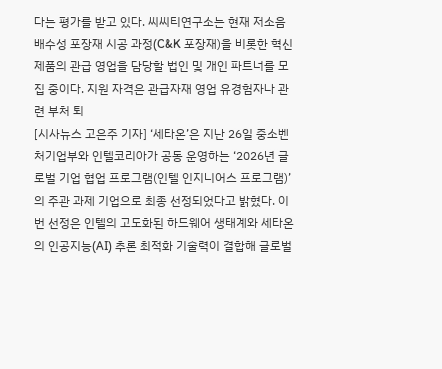다는 평가를 받고 있다. 씨씨티연구소는 현재 저소음 배수성 포장재 시공 과정(C&K 포장재)을 비롯한 혁신제품의 관급 영업을 담당할 법인 및 개인 파트너를 모집 중이다. 지원 자격은 관급자재 영업 유경험자나 관련 부처 퇴
[시사뉴스 고은주 기자] ‘세타온’은 지난 26일 중소벤처기업부와 인텔코리아가 공동 운영하는 ‘2026년 글로벌 기업 협업 프로그램(인텔 인지니어스 프로그램)’의 주관 과제 기업으로 최종 선정되었다고 밝혔다. 이번 선정은 인텔의 고도화된 하드웨어 생태계와 세타온의 인공지능(AI) 추론 최적화 기술력이 결합해 글로벌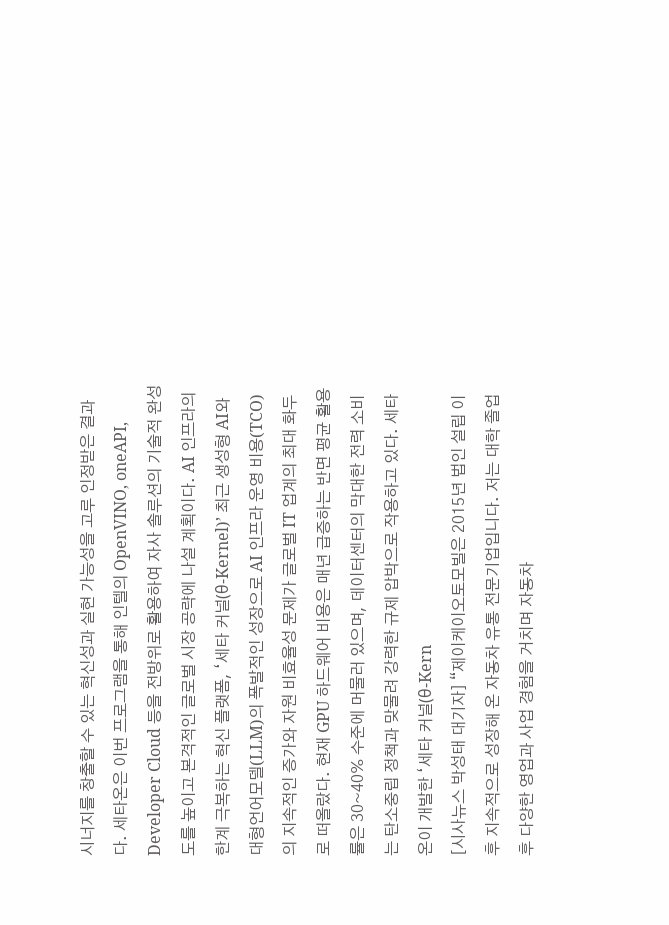시너지를 창출할 수 있는 혁신성과 실현 가능성을 고루 인정받은 결과다. 세타온은 이번 프로그램을 통해 인텔의 OpenVINO, oneAPI, Developer Cloud 등을 전방위로 활용하여 자사 솔루션의 기술적 완성도를 높이고 본격적인 글로벌 시장 공략에 나설 계획이다. AI 인프라의 한계 극복하는 혁신 플랫폼, ‘세타 커널(θ-Kernel)’ 최근 생성형 AI와 대형언어모델(LLM)의 폭발적인 성장으로 AI 인프라 운영 비용(TCO)의 지속적인 증가와 자원 비효율성 문제가 글로벌 IT 업계의 최대 화두로 떠올랐다. 현재 GPU 하드웨어 비용은 매년 급증하는 반면 평균 활용률은 30~40% 수준에 머물러 있으며, 데이터센터의 막대한 전력 소비는 탄소중립 정책과 맞물려 강력한 규제 압박으로 작용하고 있다. 세타온이 개발한 ‘세타 커널(θ-Kern
[시사뉴스 박성태 대기자] “제이케이오토모빌은 2015년 법인 설립 이후 지속적으로 성장해 온 자동차 유통 전문기업입니다. 저는 대학 졸업 후 다양한 영업과 사업 경험을 거치며 자동차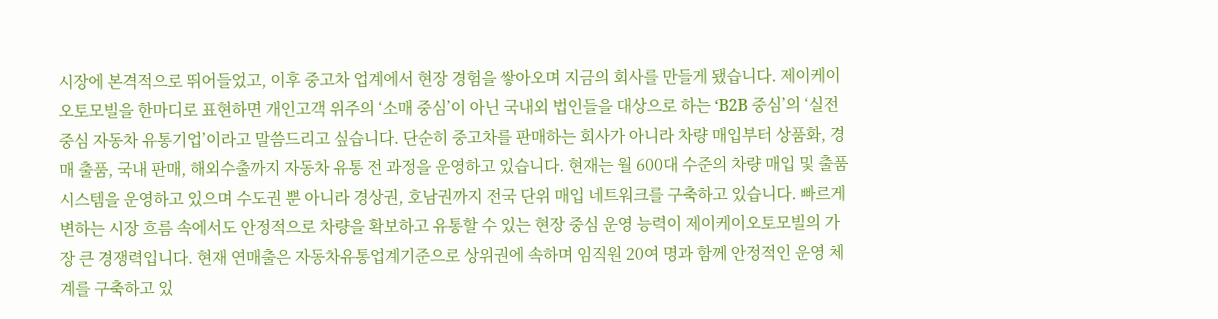시장에 본격적으로 뛰어들었고, 이후 중고차 업계에서 현장 경험을 쌓아오며 지금의 회사를 만들게 됐습니다. 제이케이오토모빌을 한마디로 표현하면 개인고객 위주의 ‘소매 중심’이 아닌 국내외 법인들을 대상으로 하는 ‘B2B 중심’의 ‘실전 중심 자동차 유통기업’이라고 말씀드리고 싶습니다. 단순히 중고차를 판매하는 회사가 아니라 차량 매입부터 상품화, 경매 출품, 국내 판매, 해외수출까지 자동차 유통 전 과정을 운영하고 있습니다. 현재는 월 600대 수준의 차량 매입 및 출품 시스템을 운영하고 있으며 수도권 뿐 아니라 경상권, 호남권까지 전국 단위 매입 네트워크를 구축하고 있습니다. 빠르게 변하는 시장 흐름 속에서도 안정적으로 차량을 확보하고 유통할 수 있는 현장 중심 운영 능력이 제이케이오토모빌의 가장 큰 경쟁력입니다. 현재 연매출은 자동차유통업계기준으로 상위권에 속하며 임직원 20여 명과 함께 안정적인 운영 체계를 구축하고 있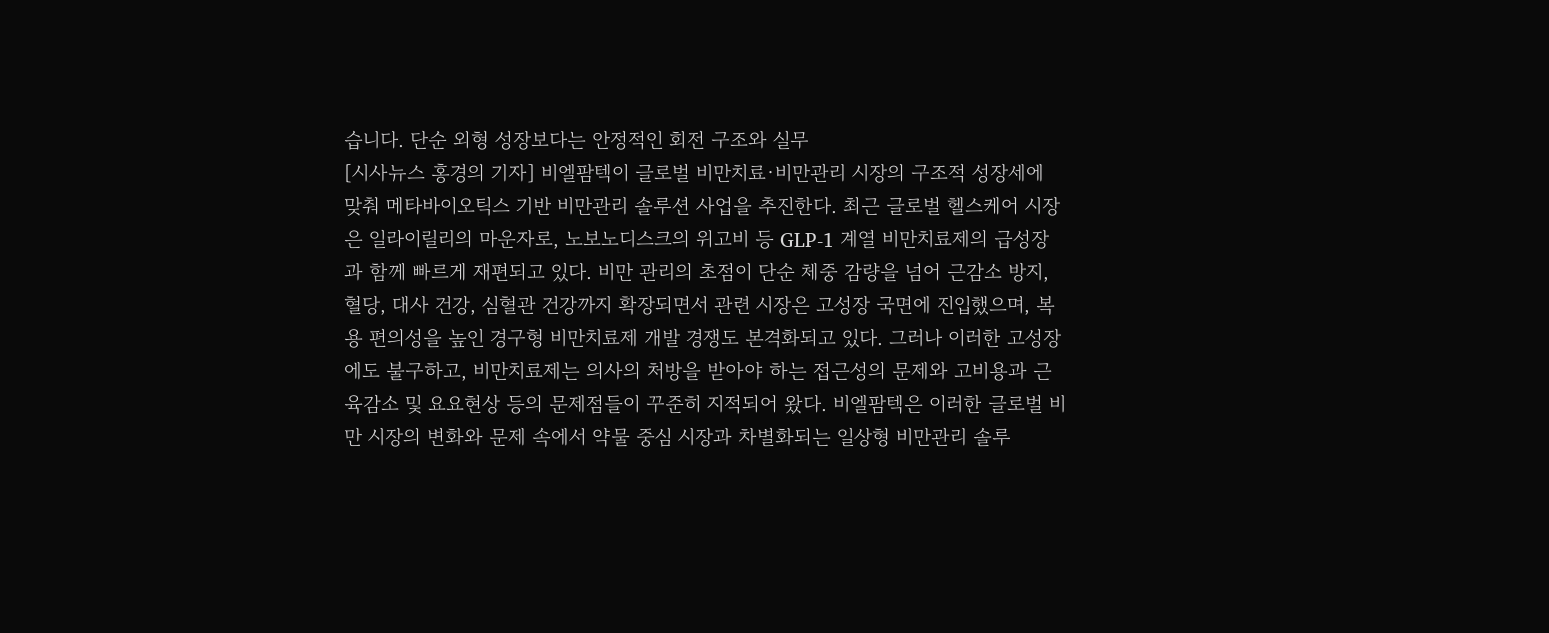습니다. 단순 외형 성장보다는 안정적인 회전 구조와 실무
[시사뉴스 홍경의 기자] 비엘팜텍이 글로벌 비만치료·비만관리 시장의 구조적 성장세에 맞춰 메타바이오틱스 기반 비만관리 솔루션 사업을 추진한다. 최근 글로벌 헬스케어 시장은 일라이릴리의 마운자로, 노보노디스크의 위고비 등 GLP-1 계열 비만치료제의 급성장과 함께 빠르게 재편되고 있다. 비만 관리의 초점이 단순 체중 감량을 넘어 근감소 방지, 혈당, 대사 건강, 심혈관 건강까지 확장되면서 관련 시장은 고성장 국면에 진입했으며, 복용 편의성을 높인 경구형 비만치료제 개발 경쟁도 본격화되고 있다. 그러나 이러한 고성장에도 불구하고, 비만치료제는 의사의 처방을 받아야 하는 접근성의 문제와 고비용과 근육감소 및 요요현상 등의 문제점들이 꾸준히 지적되어 왔다. 비엘팜텍은 이러한 글로벌 비만 시장의 변화와 문제 속에서 약물 중심 시장과 차별화되는 일상형 비만관리 솔루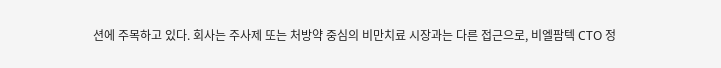션에 주목하고 있다. 회사는 주사제 또는 처방약 중심의 비만치료 시장과는 다른 접근으로, 비엘팜텍 CTO 정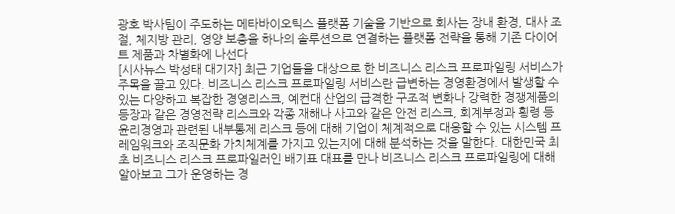광호 박사팀이 주도하는 메타바이오틱스 플랫폼 기술을 기반으로 회사는 장내 환경, 대사 조절, 체지방 관리, 영양 보충을 하나의 솔루션으로 연결하는 플랫폼 전략을 통해 기존 다이어트 제품과 차별화에 나선다
[시사뉴스 박성태 대기자] 최근 기업들을 대상으로 한 비즈니스 리스크 프로파일링 서비스가 주목을 끌고 있다. 비즈니스 리스크 프로파일링 서비스란 급변하는 경영환경에서 발생할 수 있는 다양하고 복잡한 경영리스크, 예컨대 산업의 급격한 구조적 변화나 강력한 경쟁제품의 등장과 같은 경영전략 리스크와 각종 재해나 사고와 같은 안전 리스크, 회계부정과 횡령 등 윤리경영과 관련된 내부통제 리스크 등에 대해 기업이 체계적으로 대응할 수 있는 시스템 프레임워크와 조직문화 가치체계를 가지고 있는지에 대해 분석하는 것을 말한다. 대한민국 최초 비즈니스 리스크 프로파일러인 배기표 대표를 만나 비즈니스 리스크 프로파일링에 대해 알아보고 그가 운영하는 경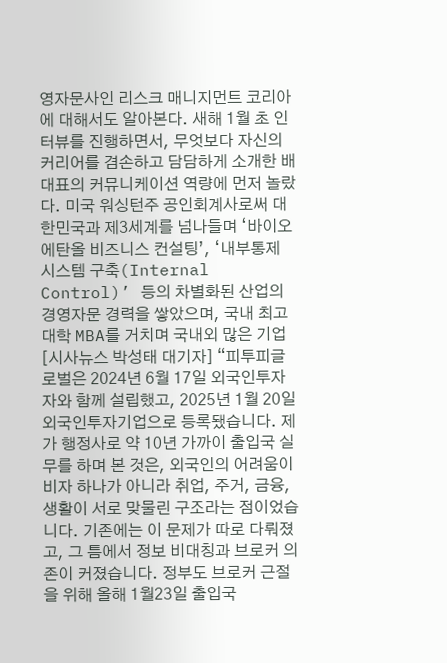영자문사인 리스크 매니지먼트 코리아에 대해서도 알아본다. 새해 1월 초 인터뷰를 진행하면서, 무엇보다 자신의 커리어를 겸손하고 담담하게 소개한 배 대표의 커뮤니케이션 역량에 먼저 놀랐다. 미국 워싱턴주 공인회계사로써 대한민국과 제3세계를 넘나들며 ‘바이오에탄올 비즈니스 컨설팅’, ‘내부통제 시스템 구축(Internal Control)’ 등의 차별화된 산업의 경영자문 경력을 쌓았으며, 국내 최고 대학 MBA를 거치며 국내외 많은 기업
[시사뉴스 박성태 대기자] “피투피글로벌은 2024년 6월 17일 외국인투자자와 함께 설립했고, 2025년 1월 20일 외국인투자기업으로 등록됐습니다. 제가 행정사로 약 10년 가까이 출입국 실무를 하며 본 것은, 외국인의 어려움이 비자 하나가 아니라 취업, 주거, 금융, 생활이 서로 맞물린 구조라는 점이었습니다. 기존에는 이 문제가 따로 다뤄졌고, 그 틈에서 정보 비대칭과 브로커 의존이 커졌습니다. 정부도 브로커 근절을 위해 올해 1월23일 출입국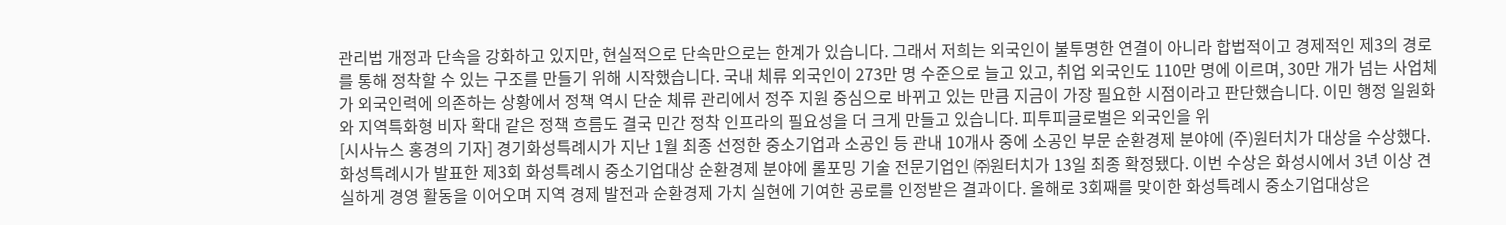관리법 개정과 단속을 강화하고 있지만, 현실적으로 단속만으로는 한계가 있습니다. 그래서 저희는 외국인이 불투명한 연결이 아니라 합법적이고 경제적인 제3의 경로를 통해 정착할 수 있는 구조를 만들기 위해 시작했습니다. 국내 체류 외국인이 273만 명 수준으로 늘고 있고, 취업 외국인도 110만 명에 이르며, 30만 개가 넘는 사업체가 외국인력에 의존하는 상황에서 정책 역시 단순 체류 관리에서 정주 지원 중심으로 바뀌고 있는 만큼 지금이 가장 필요한 시점이라고 판단했습니다. 이민 행정 일원화와 지역특화형 비자 확대 같은 정책 흐름도 결국 민간 정착 인프라의 필요성을 더 크게 만들고 있습니다. 피투피글로벌은 외국인을 위
[시사뉴스 홍경의 기자] 경기화성특례시가 지난 1월 최종 선정한 중소기업과 소공인 등 관내 10개사 중에 소공인 부문 순환경제 분야에 (주)원터치가 대상을 수상했다. 화성특례시가 발표한 제3회 화성특례시 중소기업대상 순환경제 분야에 롤포밍 기술 전문기업인 ㈜원터치가 13일 최종 확정됐다. 이번 수상은 화성시에서 3년 이상 견실하게 경영 활동을 이어오며 지역 경제 발전과 순환경제 가치 실현에 기여한 공로를 인정받은 결과이다. 올해로 3회째를 맞이한 화성특례시 중소기업대상은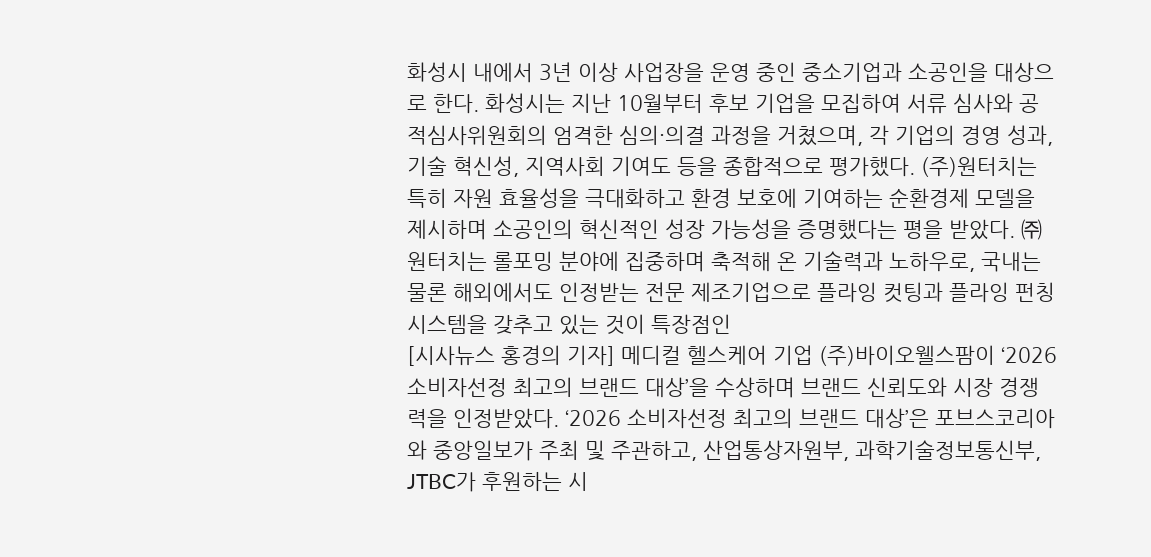화성시 내에서 3년 이상 사업장을 운영 중인 중소기업과 소공인을 대상으로 한다. 화성시는 지난 10월부터 후보 기업을 모집하여 서류 심사와 공적심사위원회의 엄격한 심의·의결 과정을 거쳤으며, 각 기업의 경영 성과, 기술 혁신성, 지역사회 기여도 등을 종합적으로 평가했다. (주)원터치는 특히 자원 효율성을 극대화하고 환경 보호에 기여하는 순환경제 모델을 제시하며 소공인의 혁신적인 성장 가능성을 증명했다는 평을 받았다. ㈜원터치는 롤포밍 분야에 집중하며 축적해 온 기술력과 노하우로, 국내는 물론 해외에서도 인정받는 전문 제조기업으로 플라잉 컷팅과 플라잉 펀칭 시스템을 갖추고 있는 것이 특장점인
[시사뉴스 홍경의 기자] 메디컬 헬스케어 기업 (주)바이오웰스팜이 ‘2026 소비자선정 최고의 브랜드 대상’을 수상하며 브랜드 신뢰도와 시장 경쟁력을 인정받았다. ‘2026 소비자선정 최고의 브랜드 대상’은 포브스코리아와 중앙일보가 주최 및 주관하고, 산업통상자원부, 과학기술정보통신부, JTBC가 후원하는 시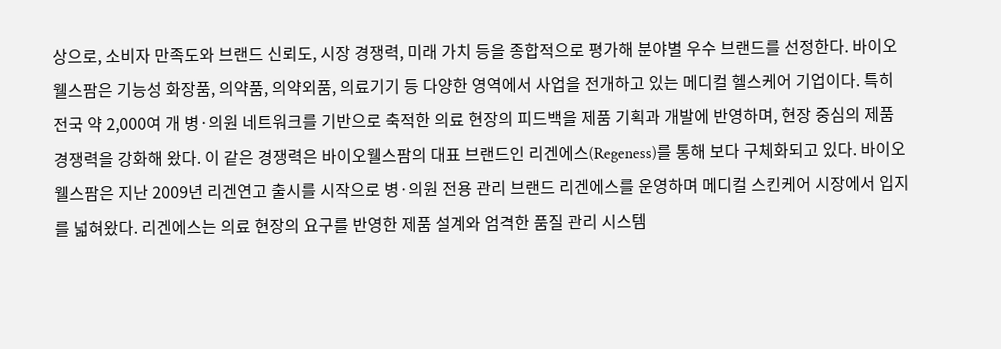상으로, 소비자 만족도와 브랜드 신뢰도, 시장 경쟁력, 미래 가치 등을 종합적으로 평가해 분야별 우수 브랜드를 선정한다. 바이오웰스팜은 기능성 화장품, 의약품, 의약외품, 의료기기 등 다양한 영역에서 사업을 전개하고 있는 메디컬 헬스케어 기업이다. 특히 전국 약 2,000여 개 병·의원 네트워크를 기반으로 축적한 의료 현장의 피드백을 제품 기획과 개발에 반영하며, 현장 중심의 제품 경쟁력을 강화해 왔다. 이 같은 경쟁력은 바이오웰스팜의 대표 브랜드인 리겐에스(Regeness)를 통해 보다 구체화되고 있다. 바이오웰스팜은 지난 2009년 리겐연고 출시를 시작으로 병·의원 전용 관리 브랜드 리겐에스를 운영하며 메디컬 스킨케어 시장에서 입지를 넓혀왔다. 리겐에스는 의료 현장의 요구를 반영한 제품 설계와 엄격한 품질 관리 시스템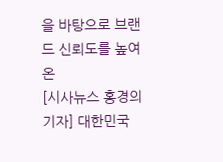을 바탕으로 브랜드 신뢰도를 높여온
[시사뉴스 홍경의 기자] 대한민국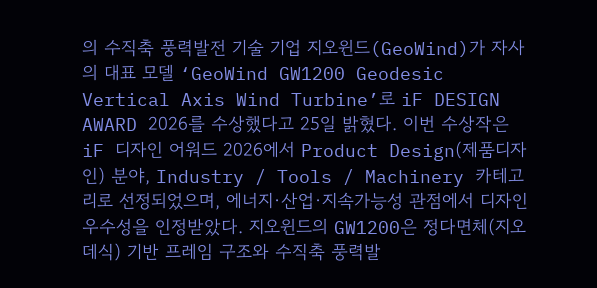의 수직축 풍력발전 기술 기업 지오윈드(GeoWind)가 자사의 대표 모델 ‘GeoWind GW1200 Geodesic Vertical Axis Wind Turbine’로 iF DESIGN AWARD 2026를 수상했다고 25일 밝혔다. 이번 수상작은 iF 디자인 어워드 2026에서 Product Design(제품디자인) 분야, Industry / Tools / Machinery 카테고리로 선정되었으며, 에너지·산업·지속가능성 관점에서 디자인 우수성을 인정받았다. 지오윈드의 GW1200은 정다면체(지오데식) 기반 프레임 구조와 수직축 풍력발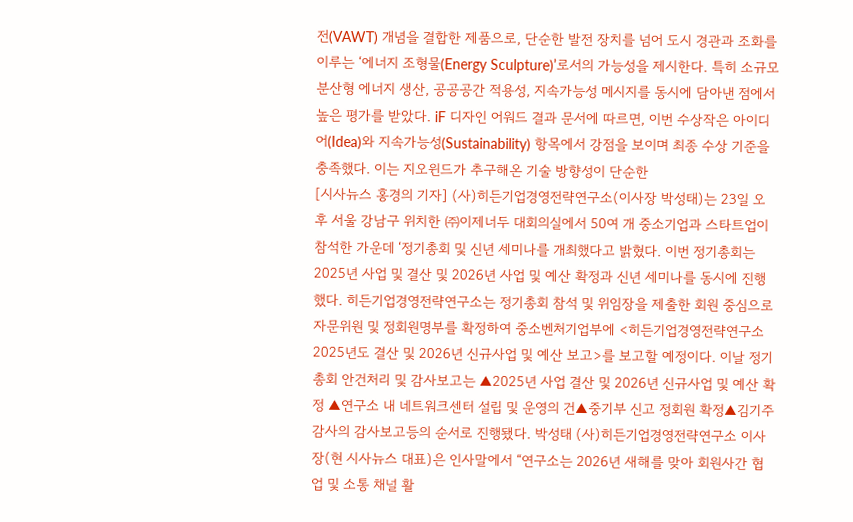전(VAWT) 개념을 결합한 제품으로, 단순한 발전 장치를 넘어 도시 경관과 조화를 이루는 ‘에너지 조형물(Energy Sculpture)’로서의 가능성을 제시한다. 특히 소규모 분산형 에너지 생산, 공공공간 적용성, 지속가능성 메시지를 동시에 담아낸 점에서 높은 평가를 받았다. iF 디자인 어워드 결과 문서에 따르면, 이번 수상작은 아이디어(Idea)와 지속가능성(Sustainability) 항목에서 강점을 보이며 최종 수상 기준을 충족했다. 이는 지오윈드가 추구해온 기술 방향성이 단순한
[시사뉴스 홍경의 기자] (사)히든기업경영전략연구소(이사장 박성태)는 23일 오후 서울 강남구 위치한 ㈜이제너두 대회의실에서 50여 개 중소기업과 스타트업이 참석한 가운데 ‘정기총회 및 신년 세미나를 개최했다고 밝혔다. 이번 정기총회는 2025년 사업 및 결산 및 2026년 사업 및 예산 확정과 신년 세미나를 동시에 진행했다. 히든기업경영전략연구소는 정기총회 참석 및 위임장을 제출한 회원 중심으로 자문위원 및 정회원명부를 확정하여 중소벤처기업부에 <히든기업경영전략연구소 2025년도 결산 및 2026년 신규사업 및 예산 보고>를 보고할 예정이다. 이날 정기총회 안건처리 및 감사보고는 ▲2025년 사업 결산 및 2026년 신규사업 및 예산 확정 ▲연구소 내 네트워크센터 설립 및 운영의 건▲중기부 신고 정회원 확정▲김기주 감사의 감사보고등의 순서로 진행됐다. 박성태 (사)히든기업경영전략연구소 이사장(현 시사뉴스 대표)은 인사말에서 “연구소는 2026년 새해를 맞아 회원사간 협업 및 소통 채널 활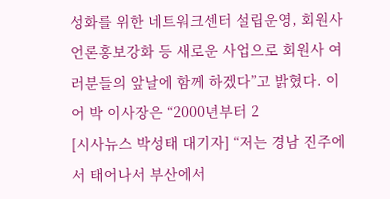성화를 위한 네트워크센터 설립운영, 회원사 언론홍보강화 등 새로운 사업으로 회원사 여러분들의 앞날에 함께 하겠다”고 밝혔다. 이어 박 이사장은 “2000년부터 2
[시사뉴스 박성태 대기자] “저는 경남 진주에서 태어나서 부산에서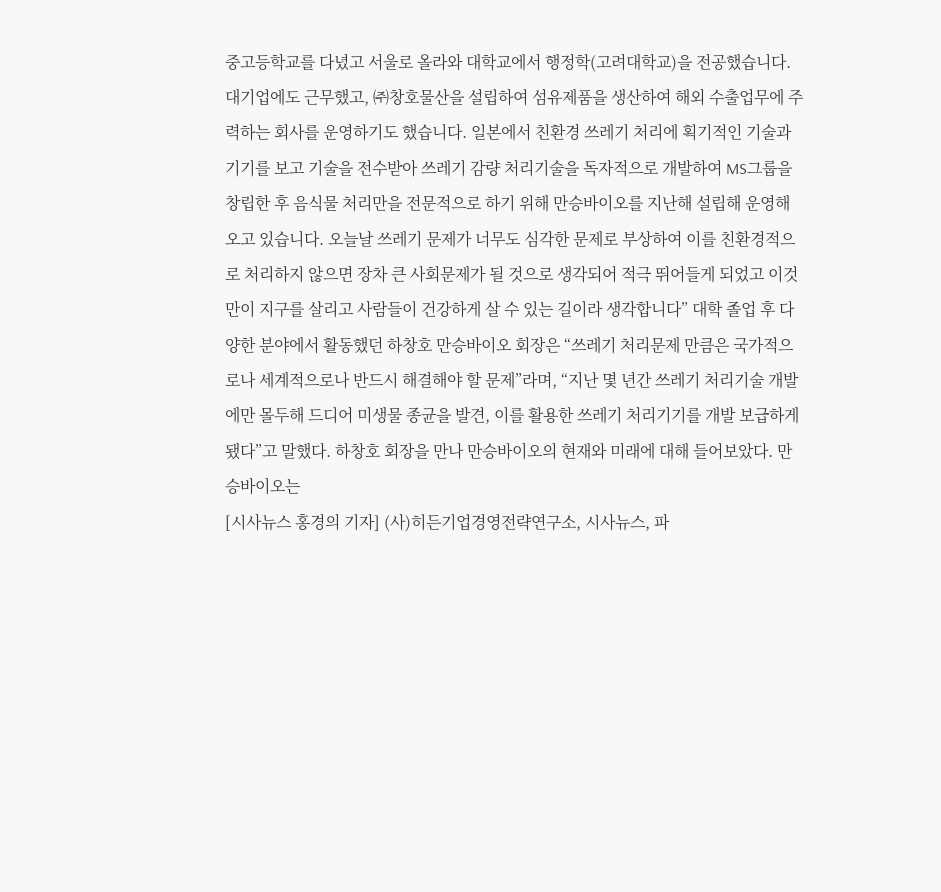중고등학교를 다녔고 서울로 올라와 대학교에서 행정학(고려대학교)을 전공했습니다. 대기업에도 근무했고, ㈜창호물산을 설립하여 섬유제품을 생산하여 해외 수출업무에 주력하는 회사를 운영하기도 했습니다. 일본에서 친환경 쓰레기 처리에 획기적인 기술과 기기를 보고 기술을 전수받아 쓰레기 감량 처리기술을 독자적으로 개발하여 MS그룹을 창립한 후 음식물 처리만을 전문적으로 하기 위해 만승바이오를 지난해 설립해 운영해 오고 있습니다. 오늘날 쓰레기 문제가 너무도 심각한 문제로 부상하여 이를 친환경적으로 처리하지 않으면 장차 큰 사회문제가 될 것으로 생각되어 적극 뛰어들게 되었고 이것만이 지구를 살리고 사람들이 건강하게 살 수 있는 길이라 생각합니다” 대학 졸업 후 다양한 분야에서 활동했던 하창호 만승바이오 회장은 “쓰레기 처리문제 만큼은 국가적으로나 세계적으로나 반드시 해결해야 할 문제”라며, “지난 몇 년간 쓰레기 처리기술 개발에만 몰두해 드디어 미생물 종균을 발견, 이를 활용한 쓰레기 처리기기를 개발 보급하게 됐다”고 말했다. 하창호 회장을 만나 만승바이오의 현재와 미래에 대해 들어보았다. 만승바이오는
[시사뉴스 홍경의 기자] (사)히든기업경영전략연구소, 시사뉴스, 파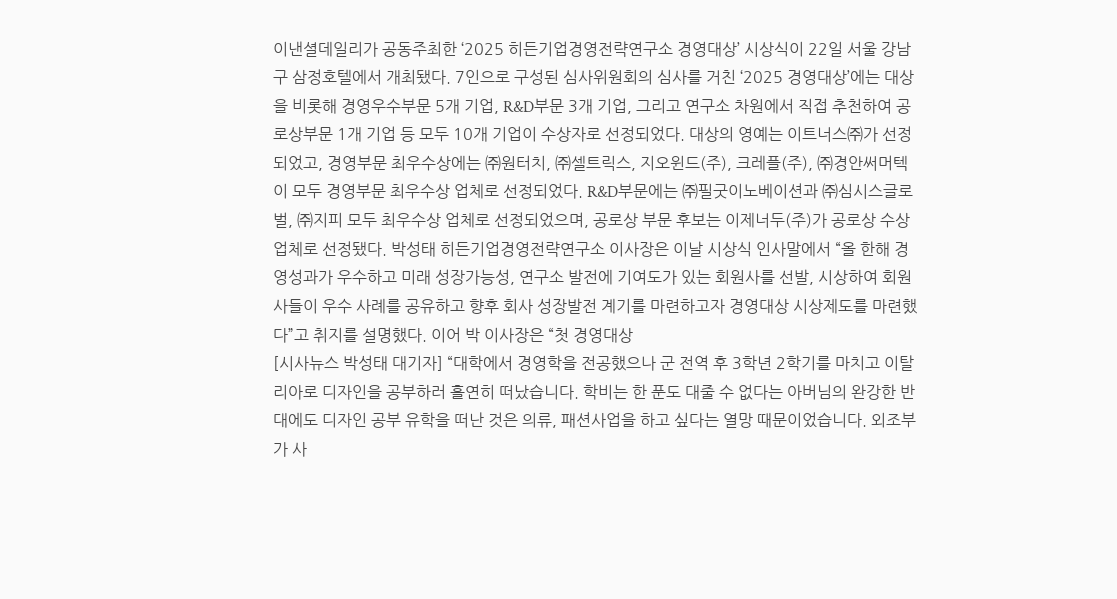이낸셜데일리가 공동주최한 ‘2025 히든기업경영전략연구소 경영대상’ 시상식이 22일 서울 강남구 삼정호텔에서 개최됐다. 7인으로 구성된 심사위원회의 심사를 거친 ‘2025 경영대상’에는 대상을 비롯해 경영우수부문 5개 기업, R&D부문 3개 기업, 그리고 연구소 차원에서 직접 추천하여 공로상부문 1개 기업 등 모두 10개 기업이 수상자로 선정되었다. 대상의 영예는 이트너스㈜가 선정되었고, 경영부문 최우수상에는 ㈜원터치, ㈜셀트릭스, 지오윈드(주), 크레플(주), ㈜경안써머텍이 모두 경영부문 최우수상 업체로 선정되었다. R&D부문에는 ㈜필굿이노베이션과 ㈜심시스글로벌, ㈜지피 모두 최우수상 업체로 선정되었으며, 공로상 부문 후보는 이제너두(주)가 공로상 수상업체로 선정됐다. 박성태 히든기업경영전략연구소 이사장은 이날 시상식 인사말에서 “올 한해 경영성과가 우수하고 미래 성장가능성, 연구소 발전에 기여도가 있는 회원사를 선발, 시상하여 회원사들이 우수 사례를 공유하고 향후 회사 성장발전 계기를 마련하고자 경영대상 시상제도를 마련했다”고 취지를 설명했다. 이어 박 이사장은 “첫 경영대상
[시사뉴스 박성태 대기자] “대학에서 경영학을 전공했으나 군 전역 후 3학년 2학기를 마치고 이탈리아로 디자인을 공부하러 홀연히 떠났습니다. 학비는 한 푼도 대줄 수 없다는 아버님의 완강한 반대에도 디자인 공부 유학을 떠난 것은 의류, 패션사업을 하고 싶다는 열망 때문이었습니다. 외조부가 사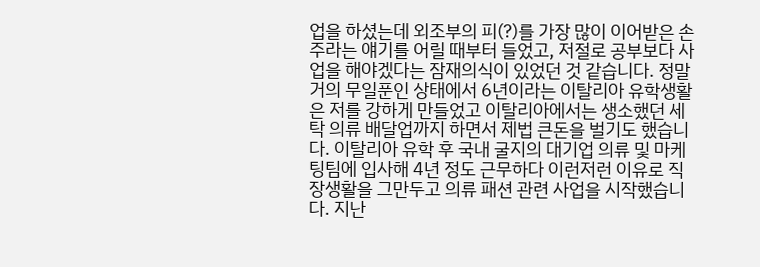업을 하셨는데 외조부의 피(?)를 가장 많이 이어받은 손주라는 얘기를 어릴 때부터 들었고, 저절로 공부보다 사업을 해야겠다는 잠재의식이 있었던 것 같습니다. 정말 거의 무일푼인 상태에서 6년이라는 이탈리아 유학생활은 저를 강하게 만들었고 이탈리아에서는 생소했던 세탁 의류 배달업까지 하면서 제법 큰돈을 벌기도 했습니다. 이탈리아 유학 후 국내 굴지의 대기업 의류 및 마케팅팀에 입사해 4년 정도 근무하다 이런저런 이유로 직장생활을 그만두고 의류 패션 관련 사업을 시작했습니다. 지난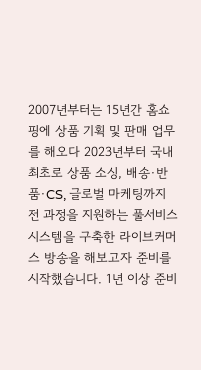2007년부터는 15년간 홈쇼핑에 상품 기획 및 판매 업무를 해오다 2023년부터 국내 최초로 상품 소싱, 배송·반품·CS, 글로벌 마케팅까지 전 과정을 지원하는 풀서비스 시스템을 구축한 라이브커머스 방송을 해보고자 준비를 시작했습니다. 1년 이상 준비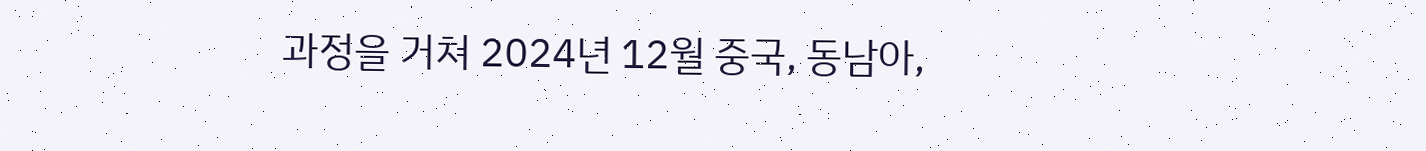과정을 거쳐 2024년 12월 중국, 동남아,